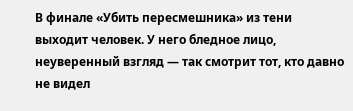В финале «Убить пересмешника» из тени выходит человек. У него бледное лицо, неуверенный взгляд — так смотрит тот, кто давно не видел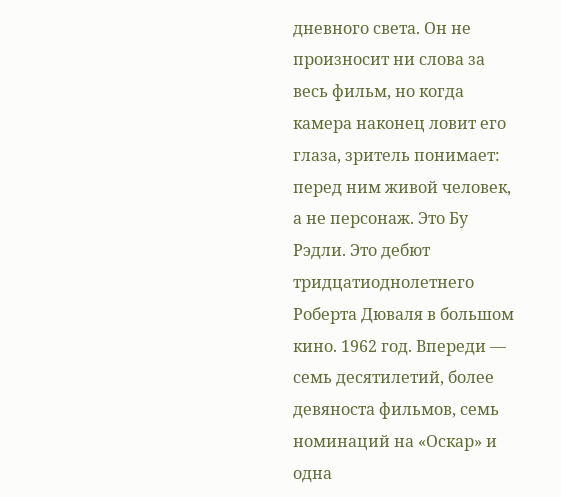дневного света. Он не произносит ни слова за весь фильм, но когда камера наконец ловит его глаза, зритель понимает: перед ним живой человек, а не персонаж. Это Бу Рэдли. Это дебют тридцатиоднолетнего Роберта Дюваля в большом кино. 1962 год. Впереди — семь десятилетий, более девяноста фильмов, семь номинаций на «Оскар» и одна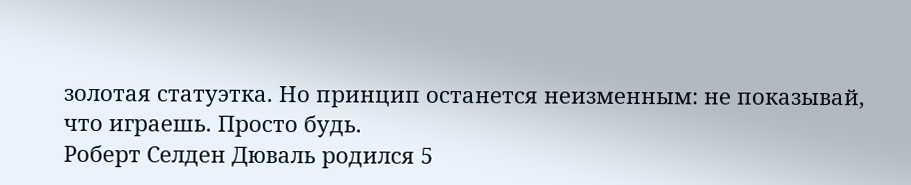золотая статуэтка. Но принцип останется неизменным: не показывай, что играешь. Просто будь.
Роберт Селден Дюваль родился 5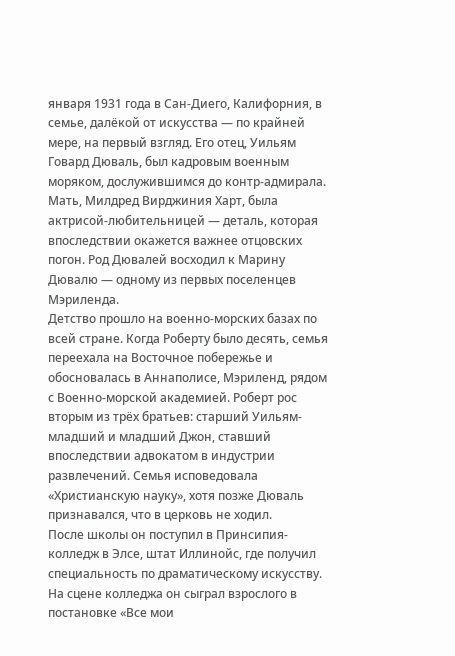января 1931 года в Сан-Диего, Калифорния, в семье, далёкой от искусства — по крайней мере, на первый взгляд. Его отец, Уильям Говард Дюваль, был кадровым военным моряком, дослужившимся до контр-адмирала. Мать, Милдред Вирджиния Харт, была актрисой-любительницей — деталь, которая впоследствии окажется важнее отцовских погон. Род Дювалей восходил к Марину Дювалю — одному из первых поселенцев Мэриленда.
Детство прошло на военно-морских базах по всей стране. Когда Роберту было десять, семья переехала на Восточное побережье и обосновалась в Аннаполисе, Мэриленд, рядом с Военно-морской академией. Роберт рос вторым из трёх братьев: старший Уильям-младший и младший Джон, ставший впоследствии адвокатом в индустрии развлечений. Семья исповедовала «Христианскую науку», хотя позже Дюваль признавался, что в церковь не ходил.
После школы он поступил в Принсипия-колледж в Элсе, штат Иллинойс, где получил специальность по драматическому искусству. На сцене колледжа он сыграл взрослого в постановке «Все мои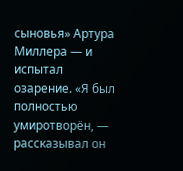сыновья» Артура Миллера — и испытал озарение. «Я был полностью умиротворён, — рассказывал он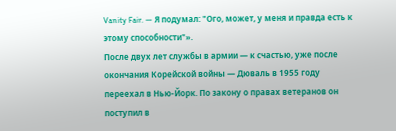Vanity Fair. — Я подумал: "Ого, может, у меня и правда есть к этому способности"».
После двух лет службы в армии — к счастью, уже после окончания Корейской войны — Дюваль в 1955 году переехал в Нью-Йорк. По закону о правах ветеранов он поступил в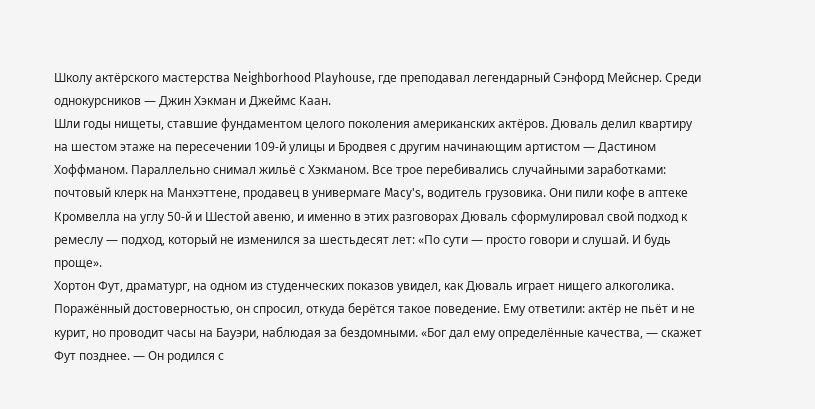Школу актёрского мастерства Neighborhood Playhouse, где преподавал легендарный Сэнфорд Мейснер. Среди однокурсников — Джин Хэкман и Джеймс Каан.
Шли годы нищеты, ставшие фундаментом целого поколения американских актёров. Дюваль делил квартиру на шестом этаже на пересечении 109-й улицы и Бродвея с другим начинающим артистом — Дастином Хоффманом. Параллельно снимал жильё с Хэкманом. Все трое перебивались случайными заработками: почтовый клерк на Манхэттене, продавец в универмаге Macy's, водитель грузовика. Они пили кофе в аптеке Кромвелла на углу 50-й и Шестой авеню, и именно в этих разговорах Дюваль сформулировал свой подход к ремеслу — подход, который не изменился за шестьдесят лет: «По сути — просто говори и слушай. И будь проще».
Хортон Фут, драматург, на одном из студенческих показов увидел, как Дюваль играет нищего алкоголика. Поражённый достоверностью, он спросил, откуда берётся такое поведение. Ему ответили: актёр не пьёт и не курит, но проводит часы на Бауэри, наблюдая за бездомными. «Бог дал ему определённые качества, — скажет Фут позднее. — Он родился с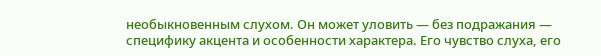необыкновенным слухом. Он может уловить — без подражания — специфику акцента и особенности характера. Его чувство слуха, его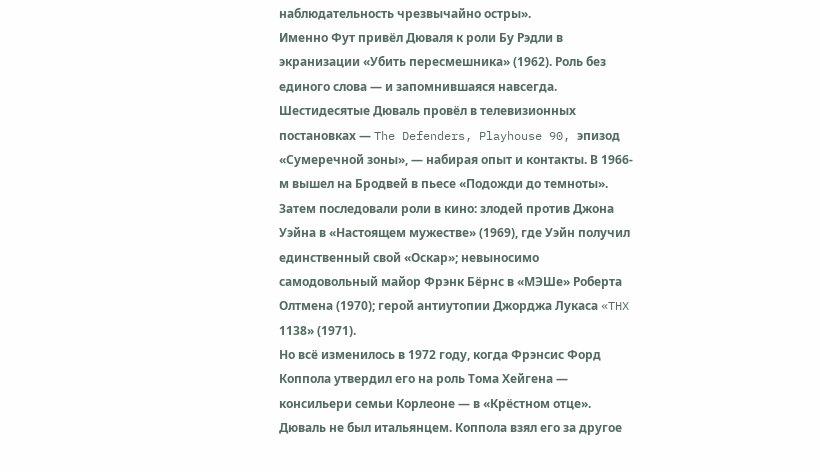наблюдательность чрезвычайно остры».
Именно Фут привёл Дюваля к роли Бу Рэдли в экранизации «Убить пересмешника» (1962). Роль без единого слова — и запомнившаяся навсегда.
Шестидесятые Дюваль провёл в телевизионных постановках — The Defenders, Playhouse 90, эпизод «Сумеречной зоны», — набирая опыт и контакты. В 1966-м вышел на Бродвей в пьесе «Подожди до темноты». Затем последовали роли в кино: злодей против Джона Уэйна в «Настоящем мужестве» (1969), где Уэйн получил единственный свой «Оскар»; невыносимо самодовольный майор Фрэнк Бёрнс в «МЭШе» Роберта Олтмена (1970); герой антиутопии Джорджа Лукаса «THX 1138» (1971).
Но всё изменилось в 1972 году, когда Фрэнсис Форд Коппола утвердил его на роль Тома Хейгена — консильери семьи Корлеоне — в «Крёстном отце». Дюваль не был итальянцем. Коппола взял его за другое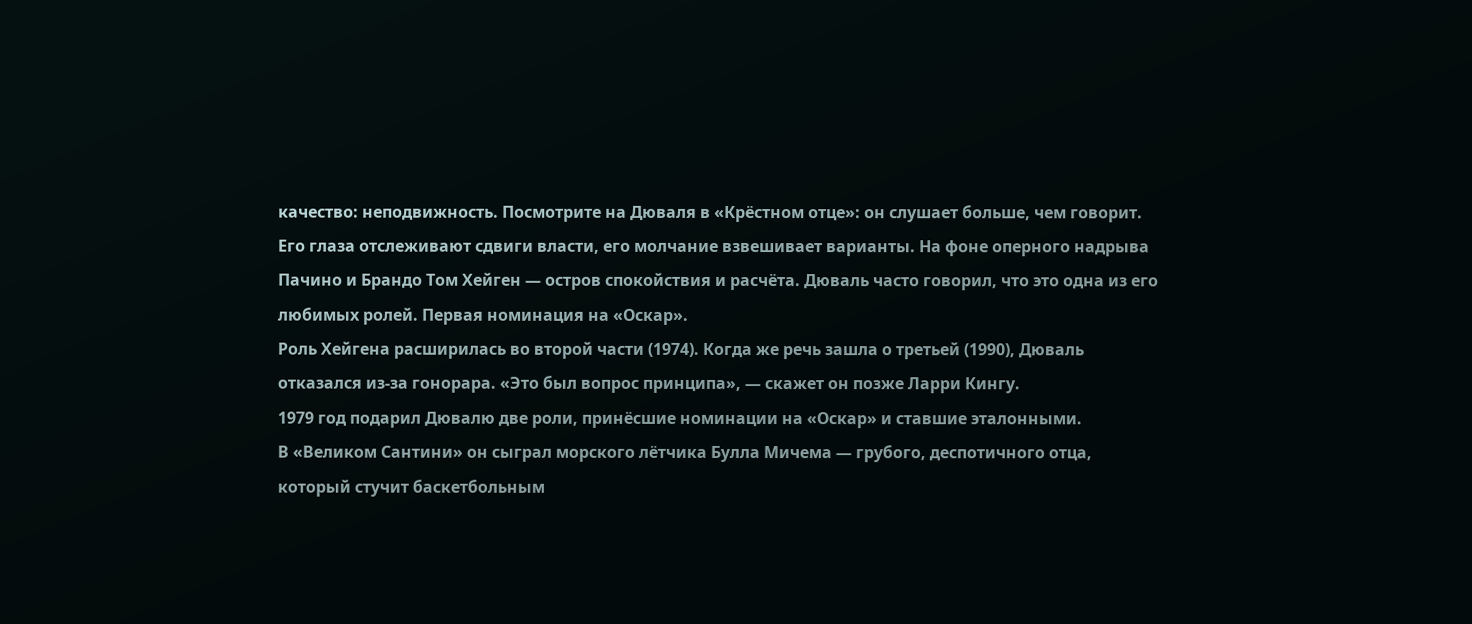качество: неподвижность. Посмотрите на Дюваля в «Крёстном отце»: он слушает больше, чем говорит. Его глаза отслеживают сдвиги власти, его молчание взвешивает варианты. На фоне оперного надрыва Пачино и Брандо Том Хейген — остров спокойствия и расчёта. Дюваль часто говорил, что это одна из его любимых ролей. Первая номинация на «Оскар».
Роль Хейгена расширилась во второй части (1974). Когда же речь зашла о третьей (1990), Дюваль отказался из-за гонорара. «Это был вопрос принципа», — скажет он позже Ларри Кингу.
1979 год подарил Дювалю две роли, принёсшие номинации на «Оскар» и ставшие эталонными.
В «Великом Сантини» он сыграл морского лётчика Булла Мичема — грубого, деспотичного отца, который стучит баскетбольным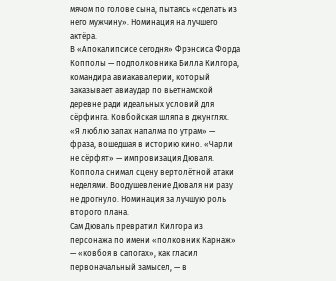мячом по голове сына, пытаясь «сделать из него мужчину». Номинация на лучшего актёра.
В «Апокалипсисе сегодня» Фрэнсиса Форда Копполы — подполковника Билла Килгора, командира авиакавалерии, который заказывает авиаудар по вьетнамской деревне ради идеальных условий для сёрфинга. Ковбойская шляпа в джунглях. «Я люблю запах напалма по утрам» — фраза, вошедшая в историю кино. «Чарли не сёрфят» — импровизация Дюваля. Коппола снимал сцену вертолётной атаки неделями. Воодушевление Дюваля ни разу не дрогнуло. Номинация за лучшую роль второго плана.
Сам Дюваль превратил Килгора из персонажа по имени «полковник Карнаж» — «ковбоя в сапогах», как гласил первоначальный замысел, — в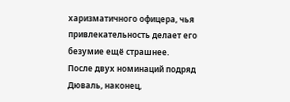харизматичного офицера, чья привлекательность делает его безумие ещё страшнее.
После двух номинаций подряд Дюваль, наконец,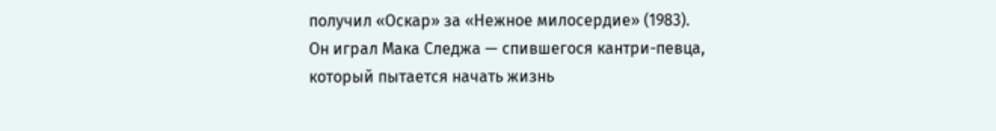получил «Оскар» за «Нежное милосердие» (1983). Он играл Мака Следжа — спившегося кантри-певца, который пытается начать жизнь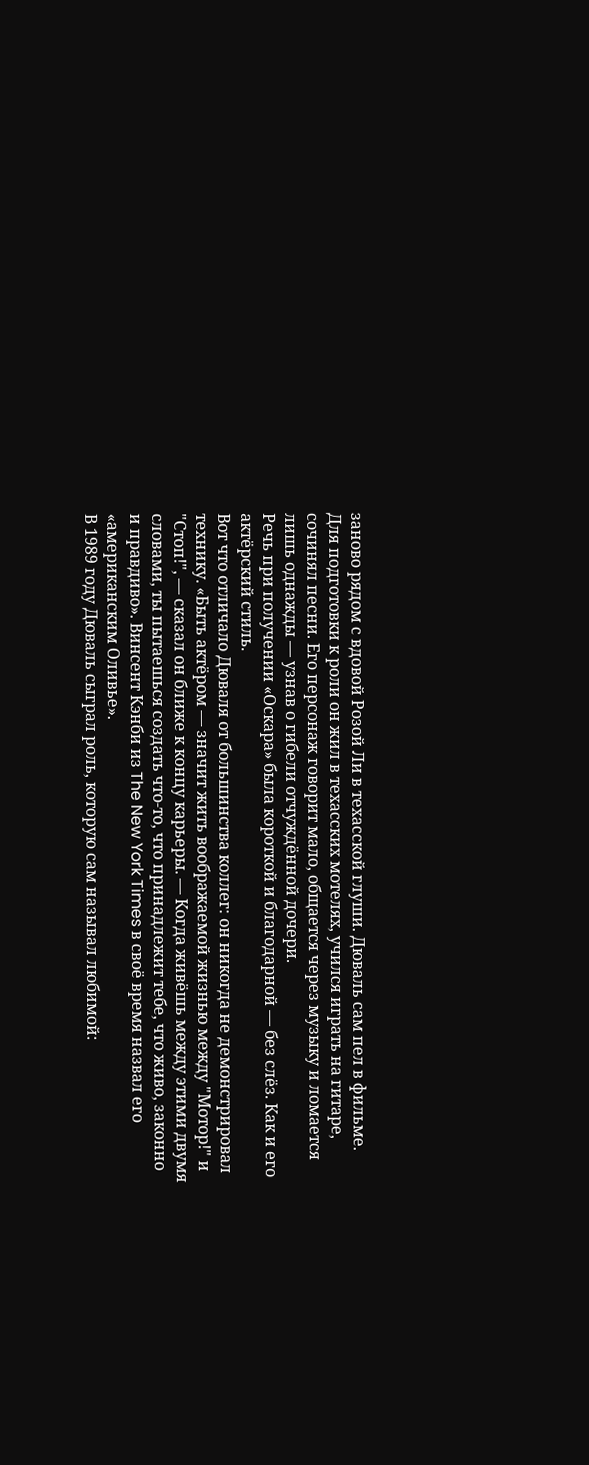заново рядом с вдовой Розой Ли в техасской глуши. Дюваль сам пел в фильме. Для подготовки к роли он жил в техасских мотелях, учился играть на гитаре, сочинял песни. Его персонаж говорит мало, общается через музыку и ломается лишь однажды — узнав о гибели отчуждённой дочери.
Речь при получении «Оскара» была короткой и благодарной — без слёз. Как и его актёрский стиль.
Вот что отличало Дюваля от большинства коллег: он никогда не демонстрировал технику. «Быть актёром — значит жить воображаемой жизнью между "Мотор!" и "Стоп!", — сказал он ближе к концу карьеры. — Когда живёшь между этими двумя словами, ты пытаешься создать что-то, что принадлежит тебе, что живо, законно и правдиво». Винсент Кэнби из The New York Times в своё время назвал его «американским Оливье».
В 1989 году Дюваль сыграл роль, которую сам называл любимой: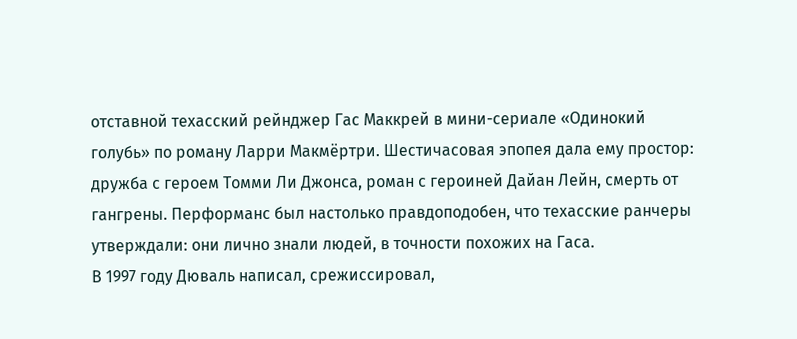отставной техасский рейнджер Гас Маккрей в мини-сериале «Одинокий голубь» по роману Ларри Макмёртри. Шестичасовая эпопея дала ему простор: дружба с героем Томми Ли Джонса, роман с героиней Дайан Лейн, смерть от гангрены. Перформанс был настолько правдоподобен, что техасские ранчеры утверждали: они лично знали людей, в точности похожих на Гаса.
В 1997 году Дюваль написал, срежиссировал,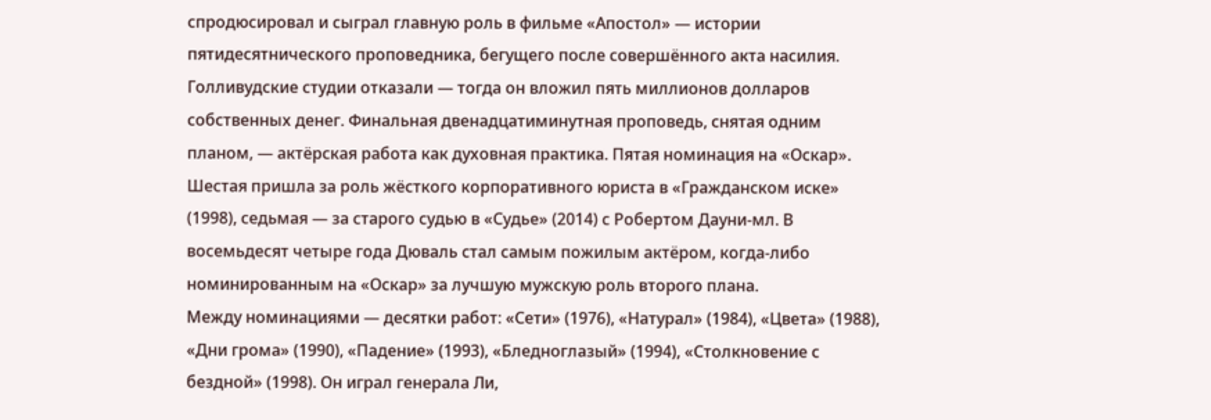спродюсировал и сыграл главную роль в фильме «Апостол» — истории пятидесятнического проповедника, бегущего после совершённого акта насилия. Голливудские студии отказали — тогда он вложил пять миллионов долларов собственных денег. Финальная двенадцатиминутная проповедь, снятая одним планом, — актёрская работа как духовная практика. Пятая номинация на «Оскар».
Шестая пришла за роль жёсткого корпоративного юриста в «Гражданском иске» (1998), седьмая — за старого судью в «Судье» (2014) с Робертом Дауни-мл. В восемьдесят четыре года Дюваль стал самым пожилым актёром, когда-либо номинированным на «Оскар» за лучшую мужскую роль второго плана.
Между номинациями — десятки работ: «Сети» (1976), «Натурал» (1984), «Цвета» (1988), «Дни грома» (1990), «Падение» (1993), «Бледноглазый» (1994), «Столкновение с бездной» (1998). Он играл генерала Ли,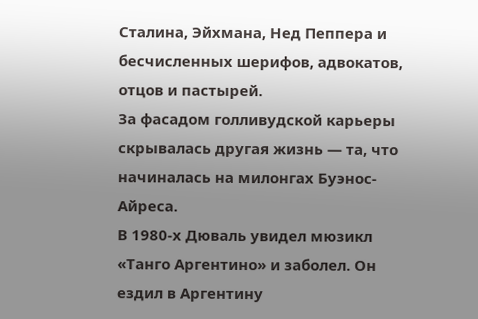Сталина, Эйхмана, Нед Пеппера и бесчисленных шерифов, адвокатов, отцов и пастырей.
За фасадом голливудской карьеры скрывалась другая жизнь — та, что начиналась на милонгах Буэнос-Айреса.
В 1980-х Дюваль увидел мюзикл «Танго Аргентино» и заболел. Он ездил в Аргентину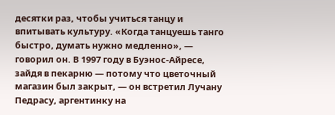десятки раз, чтобы учиться танцу и впитывать культуру. «Когда танцуешь танго быстро, думать нужно медленно», — говорил он. В 1997 году в Буэнос-Айресе, зайдя в пекарню — потому что цветочный магазин был закрыт, — он встретил Лучану Педрасу, аргентинку на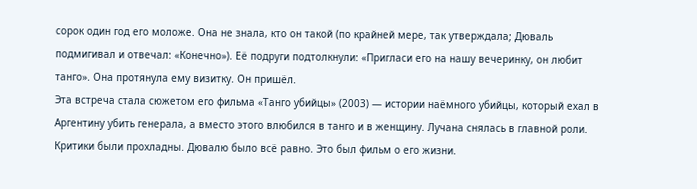сорок один год его моложе. Она не знала, кто он такой (по крайней мере, так утверждала; Дюваль подмигивал и отвечал: «Конечно»). Её подруги подтолкнули: «Пригласи его на нашу вечеринку, он любит танго». Она протянула ему визитку. Он пришёл.
Эта встреча стала сюжетом его фильма «Танго убийцы» (2003) — истории наёмного убийцы, который ехал в Аргентину убить генерала, а вместо этого влюбился в танго и в женщину. Лучана снялась в главной роли. Критики были прохладны. Дювалю было всё равно. Это был фильм о его жизни.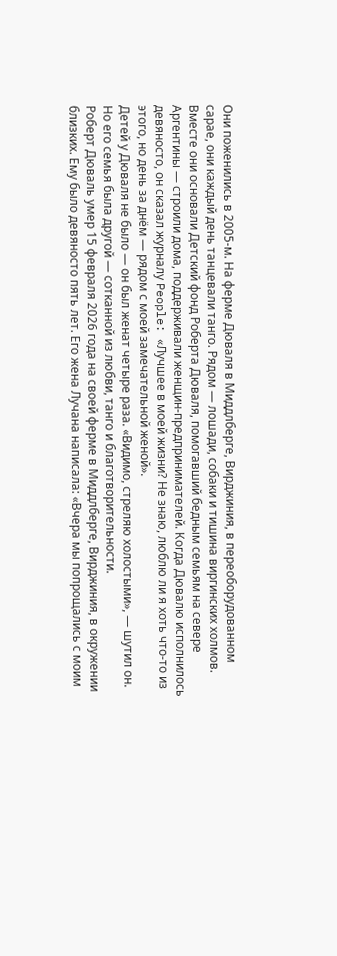Они поженились в 2005-м. На ферме Дюваля в Миддлберге, Вирджиния, в переоборудованном сарае, они каждый день танцевали танго. Рядом — лошади, собаки и тишина виргинских холмов. Вместе они основали Детский фонд Роберта Дюваля, помогавший бедным семьям на севере Аргентины — строили дома, поддерживали женщин-предпринимателей. Когда Дювалю исполнилось девяносто, он сказал журналу People: «Лучшее в моей жизни? Не знаю, люблю ли я хоть что-то из этого, но день за днём — рядом с моей замечательной женой».
Детей у Дюваля не было — он был женат четыре раза. «Видимо, стреляю холостыми», — шутил он. Но его семья была другой — сотканной из любви, танго и благотворительности.
Роберт Дюваль умер 15 февраля 2026 года на своей ферме в Миддлберге, Вирджиния, в окружении близких. Ему было девяносто пять лет. Его жена Лучана написала: «Вчера мы попрощались с моим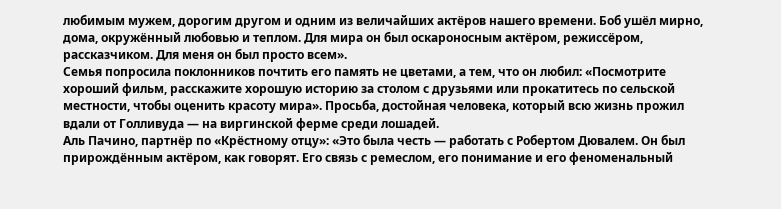любимым мужем, дорогим другом и одним из величайших актёров нашего времени. Боб ушёл мирно, дома, окружённый любовью и теплом. Для мира он был оскароносным актёром, режиссёром, рассказчиком. Для меня он был просто всем».
Семья попросила поклонников почтить его память не цветами, а тем, что он любил: «Посмотрите хороший фильм, расскажите хорошую историю за столом с друзьями или прокатитесь по сельской местности, чтобы оценить красоту мира». Просьба, достойная человека, который всю жизнь прожил вдали от Голливуда — на виргинской ферме среди лошадей.
Аль Пачино, партнёр по «Крёстному отцу»: «Это была честь — работать с Робертом Дювалем. Он был прирождённым актёром, как говорят. Его связь с ремеслом, его понимание и его феноменальный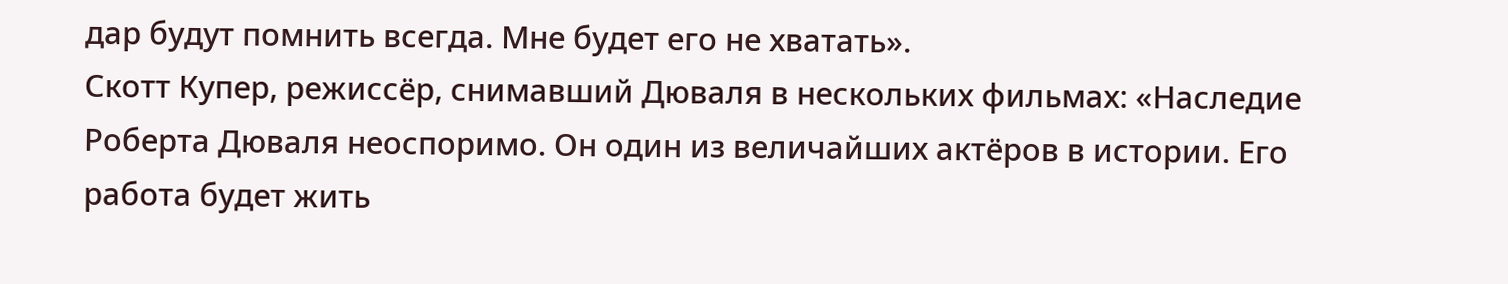дар будут помнить всегда. Мне будет его не хватать».
Скотт Купер, режиссёр, снимавший Дюваля в нескольких фильмах: «Наследие Роберта Дюваля неоспоримо. Он один из величайших актёров в истории. Его работа будет жить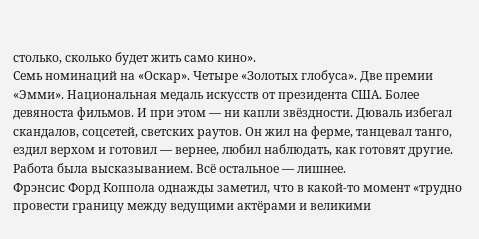столько, сколько будет жить само кино».
Семь номинаций на «Оскар». Четыре «Золотых глобуса». Две премии «Эмми». Национальная медаль искусств от президента США. Более девяноста фильмов. И при этом — ни капли звёздности. Дюваль избегал скандалов, соцсетей, светских раутов. Он жил на ферме, танцевал танго, ездил верхом и готовил — вернее, любил наблюдать, как готовят другие. Работа была высказыванием. Всё остальное — лишнее.
Фрэнсис Форд Коппола однажды заметил, что в какой-то момент «трудно провести границу между ведущими актёрами и великими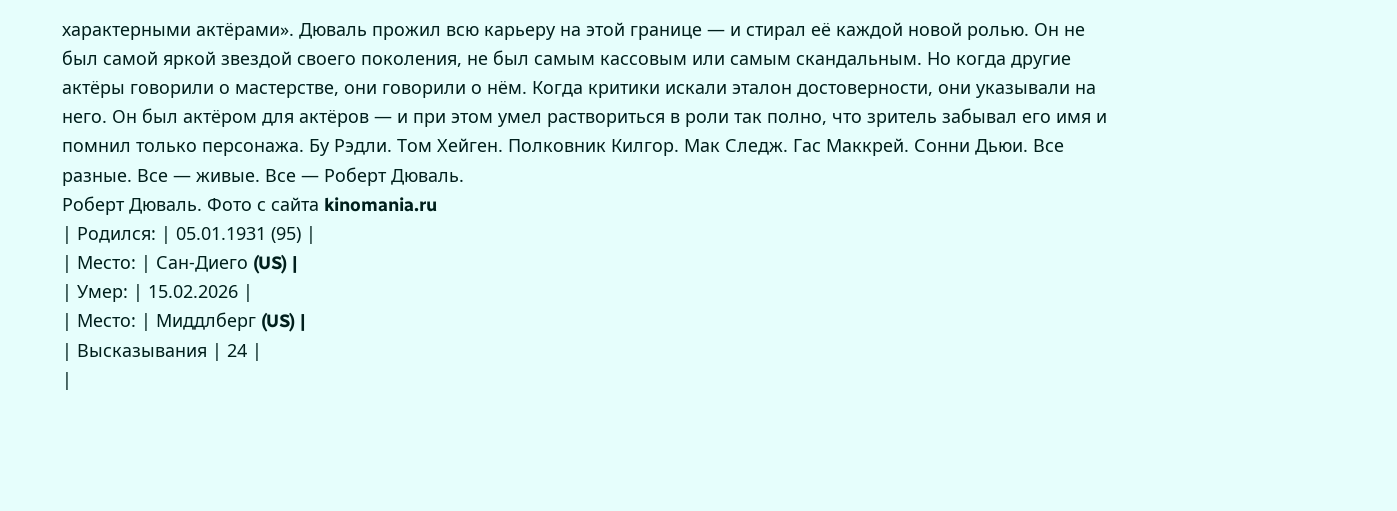характерными актёрами». Дюваль прожил всю карьеру на этой границе — и стирал её каждой новой ролью. Он не был самой яркой звездой своего поколения, не был самым кассовым или самым скандальным. Но когда другие актёры говорили о мастерстве, они говорили о нём. Когда критики искали эталон достоверности, они указывали на него. Он был актёром для актёров — и при этом умел раствориться в роли так полно, что зритель забывал его имя и помнил только персонажа. Бу Рэдли. Том Хейген. Полковник Килгор. Мак Следж. Гас Маккрей. Сонни Дьюи. Все разные. Все — живые. Все — Роберт Дюваль.
Роберт Дюваль. Фото с сайта kinomania.ru
| Родился: | 05.01.1931 (95) |
| Место: | Сан-Диего (US) |
| Умер: | 15.02.2026 |
| Место: | Миддлберг (US) |
| Высказывания | 24 |
|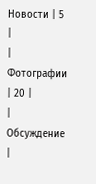Новости | 5 |
| Фотографии | 20 |
| Обсуждение |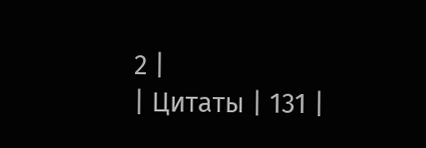2 |
| Цитаты | 131 |